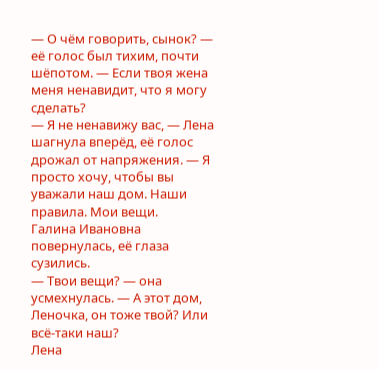— О чём говорить, сынок? — её голос был тихим, почти шёпотом. — Если твоя жена меня ненавидит, что я могу сделать?
— Я не ненавижу вас, — Лена шагнула вперёд, её голос дрожал от напряжения. — Я просто хочу, чтобы вы уважали наш дом. Наши правила. Мои вещи.
Галина Ивановна повернулась, её глаза сузились.
— Твои вещи? — она усмехнулась. — А этот дом, Леночка, он тоже твой? Или всё-таки наш?
Лена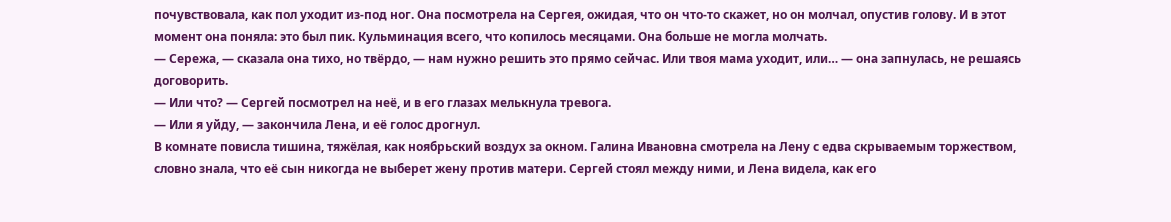почувствовала, как пол уходит из-под ног. Она посмотрела на Сергея, ожидая, что он что-то скажет, но он молчал, опустив голову. И в этот момент она поняла: это был пик. Кульминация всего, что копилось месяцами. Она больше не могла молчать.
— Сережа, — сказала она тихо, но твёрдо, — нам нужно решить это прямо сейчас. Или твоя мама уходит, или… — она запнулась, не решаясь договорить.
— Или что? — Сергей посмотрел на неё, и в его глазах мелькнула тревога.
— Или я уйду, — закончила Лена, и её голос дрогнул.
В комнате повисла тишина, тяжёлая, как ноябрьский воздух за окном. Галина Ивановна смотрела на Лену с едва скрываемым торжеством, словно знала, что её сын никогда не выберет жену против матери. Сергей стоял между ними, и Лена видела, как его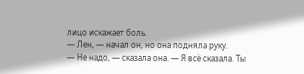лицо искажает боль.
— Лен, — начал он, но она подняла руку.
— Не надо, — сказала она. — Я всё сказала. Ты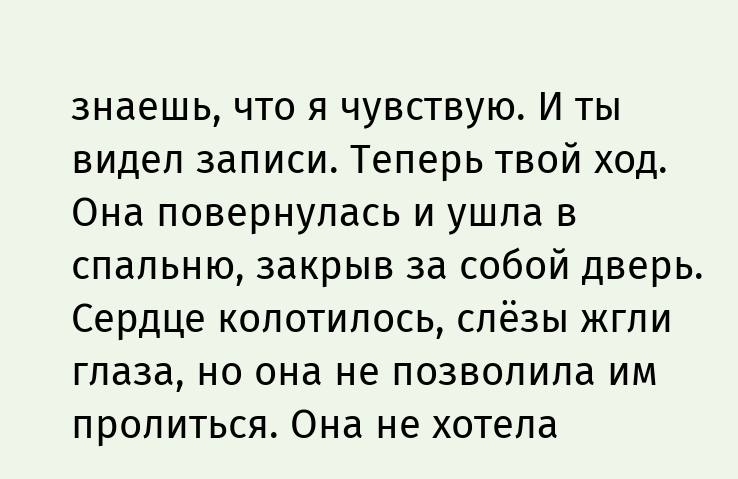знаешь, что я чувствую. И ты видел записи. Теперь твой ход.
Она повернулась и ушла в спальню, закрыв за собой дверь. Сердце колотилось, слёзы жгли глаза, но она не позволила им пролиться. Она не хотела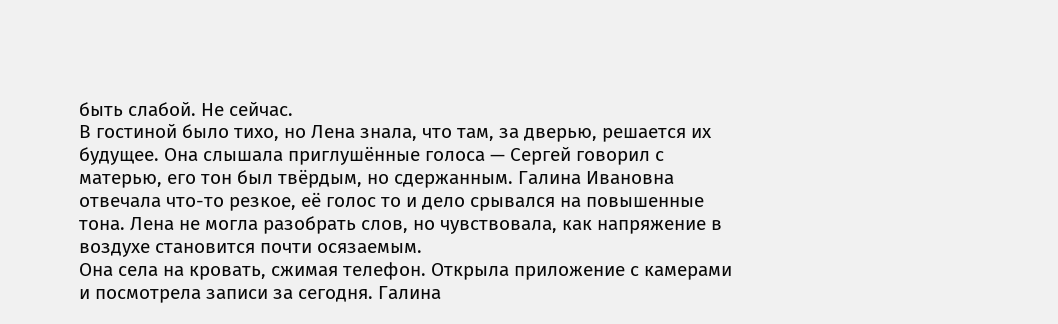быть слабой. Не сейчас.
В гостиной было тихо, но Лена знала, что там, за дверью, решается их будущее. Она слышала приглушённые голоса — Сергей говорил с матерью, его тон был твёрдым, но сдержанным. Галина Ивановна отвечала что-то резкое, её голос то и дело срывался на повышенные тона. Лена не могла разобрать слов, но чувствовала, как напряжение в воздухе становится почти осязаемым.
Она села на кровать, сжимая телефон. Открыла приложение с камерами и посмотрела записи за сегодня. Галина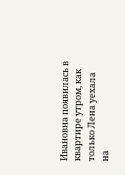Ивановна появилась в квартире утром, как только Лена уехала на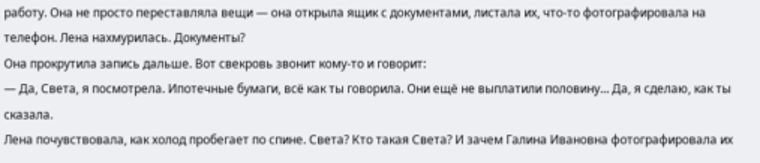работу. Она не просто переставляла вещи — она открыла ящик с документами, листала их, что-то фотографировала на телефон. Лена нахмурилась. Документы?
Она прокрутила запись дальше. Вот свекровь звонит кому-то и говорит:
— Да, Света, я посмотрела. Ипотечные бумаги, всё как ты говорила. Они ещё не выплатили половину… Да, я сделаю, как ты сказала.
Лена почувствовала, как холод пробегает по спине. Света? Кто такая Света? И зачем Галина Ивановна фотографировала их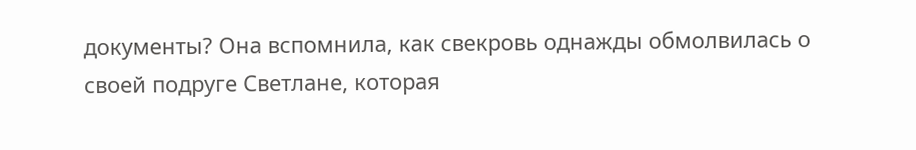документы? Она вспомнила, как свекровь однажды обмолвилась о своей подруге Светлане, которая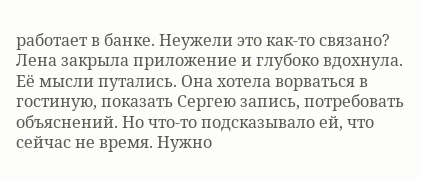работает в банке. Неужели это как-то связано?
Лена закрыла приложение и глубоко вдохнула. Её мысли путались. Она хотела ворваться в гостиную, показать Сергею запись, потребовать объяснений. Но что-то подсказывало ей, что сейчас не время. Нужно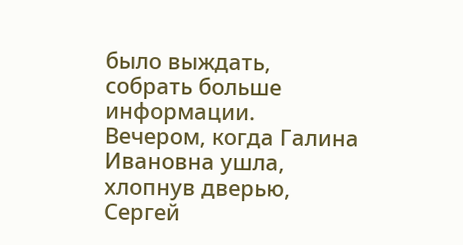было выждать, собрать больше информации.
Вечером, когда Галина Ивановна ушла, хлопнув дверью, Сергей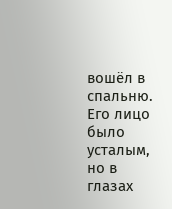вошёл в спальню. Его лицо было усталым, но в глазах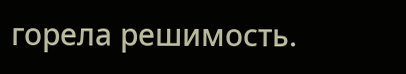горела решимость.